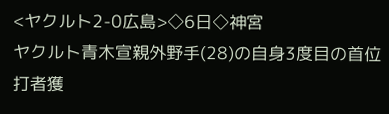<ヤクルト2-0広島>◇6日◇神宮
ヤクルト青木宣親外野手(28)の自身3度目の首位打者獲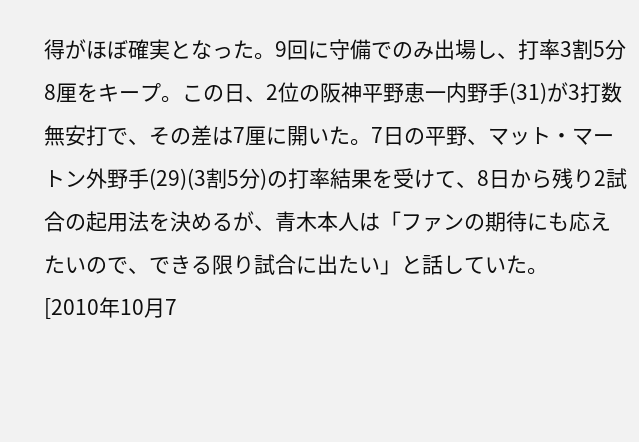得がほぼ確実となった。9回に守備でのみ出場し、打率3割5分8厘をキープ。この日、2位の阪神平野恵一内野手(31)が3打数無安打で、その差は7厘に開いた。7日の平野、マット・マートン外野手(29)(3割5分)の打率結果を受けて、8日から残り2試合の起用法を決めるが、青木本人は「ファンの期待にも応えたいので、できる限り試合に出たい」と話していた。
[2010年10月7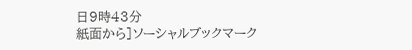日9時43分
紙面から]ソーシャルブックマーク